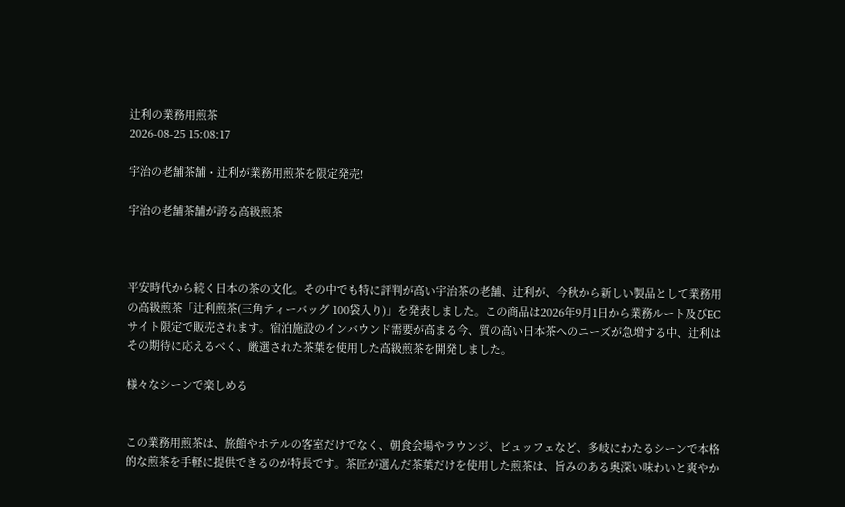辻利の業務用煎茶
2026-08-25 15:08:17

宇治の老舗茶舗・辻利が業務用煎茶を限定発売!

宇治の老舗茶舗が誇る高級煎茶



平安時代から続く日本の茶の文化。その中でも特に評判が高い宇治茶の老舗、辻利が、今秋から新しい製品として業務用の高級煎茶「辻利煎茶(三角ティーバッグ 100袋入り)」を発表しました。この商品は2026年9月1日から業務ルート及びECサイト限定で販売されます。宿泊施設のインバウンド需要が高まる今、質の高い日本茶へのニーズが急増する中、辻利はその期待に応えるべく、厳選された茶葉を使用した高級煎茶を開発しました。

様々なシーンで楽しめる


この業務用煎茶は、旅館やホテルの客室だけでなく、朝食会場やラウンジ、ビュッフェなど、多岐にわたるシーンで本格的な煎茶を手軽に提供できるのが特長です。茶匠が選んだ茶葉だけを使用した煎茶は、旨みのある奥深い味わいと爽やか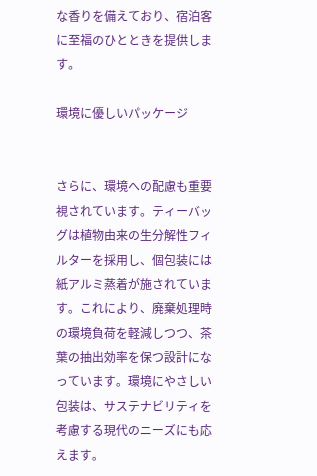な香りを備えており、宿泊客に至福のひとときを提供します。

環境に優しいパッケージ


さらに、環境への配慮も重要視されています。ティーバッグは植物由来の生分解性フィルターを採用し、個包装には紙アルミ蒸着が施されています。これにより、廃棄処理時の環境負荷を軽減しつつ、茶葉の抽出効率を保つ設計になっています。環境にやさしい包装は、サステナビリティを考慮する現代のニーズにも応えます。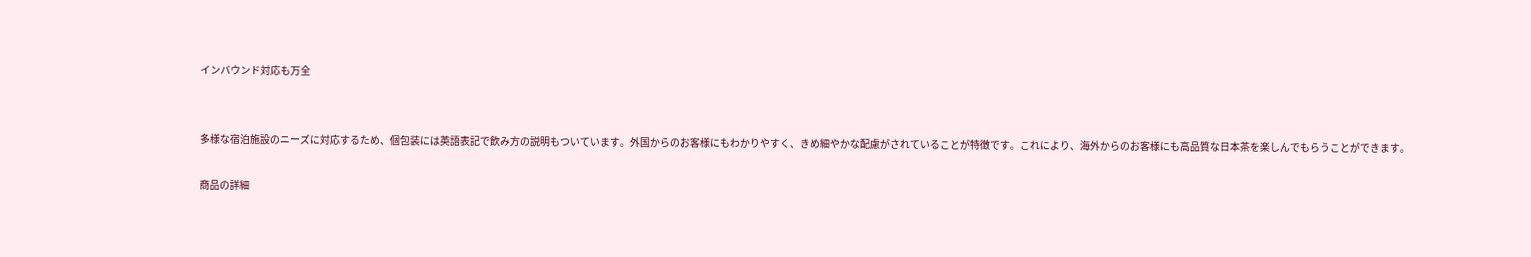インバウンド対応も万全


多様な宿泊施設のニーズに対応するため、個包装には英語表記で飲み方の説明もついています。外国からのお客様にもわかりやすく、きめ細やかな配慮がされていることが特徴です。これにより、海外からのお客様にも高品質な日本茶を楽しんでもらうことができます。

商品の詳細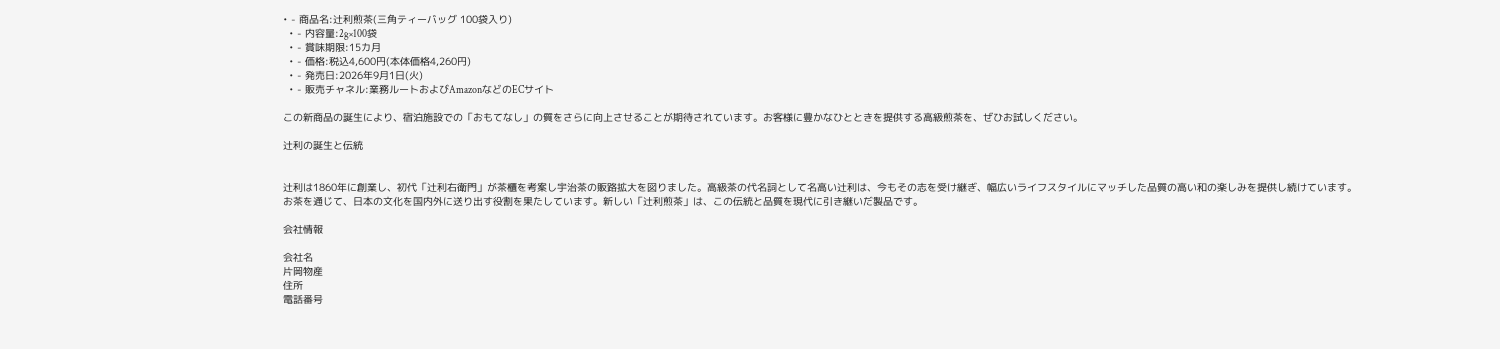• - 商品名:辻利煎茶(三角ティーバッグ 100袋入り)
  • - 内容量:2g×100袋
  • - 賞味期限:15カ月
  • - 価格:税込4,600円(本体価格4,260円)
  • - 発売日:2026年9月1日(火)
  • - 販売チャネル:業務ルートおよびAmazonなどのECサイト

この新商品の誕生により、宿泊施設での「おもてなし」の質をさらに向上させることが期待されています。お客様に豊かなひとときを提供する高級煎茶を、ぜひお試しください。

辻利の誕生と伝統


辻利は1860年に創業し、初代「辻利右衛門」が茶櫃を考案し宇治茶の販路拡大を図りました。高級茶の代名詞として名高い辻利は、今もその志を受け継ぎ、幅広いライフスタイルにマッチした品質の高い和の楽しみを提供し続けています。お茶を通じて、日本の文化を国内外に送り出す役割を果たしています。新しい「辻利煎茶」は、この伝統と品質を現代に引き継いだ製品です。

会社情報

会社名
片岡物産
住所
電話番号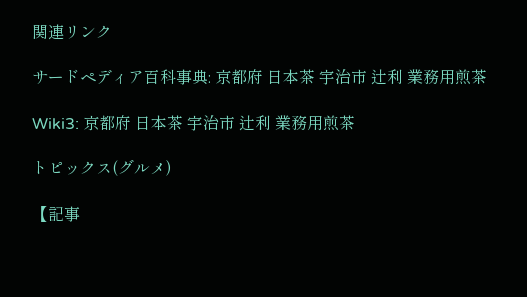関連リンク

サードペディア百科事典: 京都府 日本茶 宇治市 辻利 業務用煎茶

Wiki3: 京都府 日本茶 宇治市 辻利 業務用煎茶

トピックス(グルメ)

【記事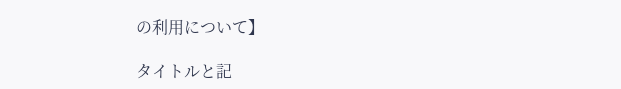の利用について】

タイトルと記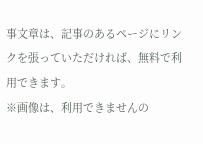事文章は、記事のあるページにリンクを張っていただければ、無料で利用できます。
※画像は、利用できませんの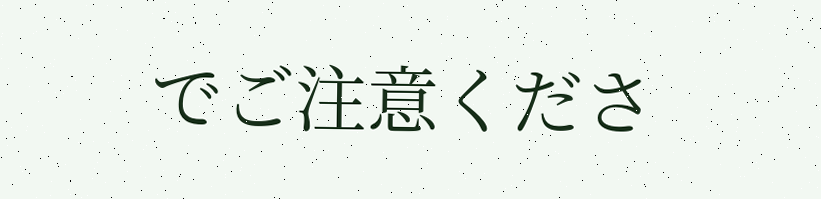でご注意くださ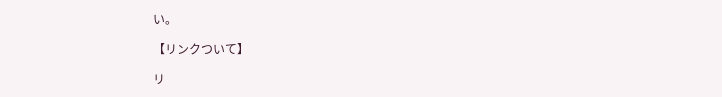い。

【リンクついて】

リ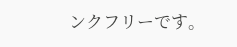ンクフリーです。